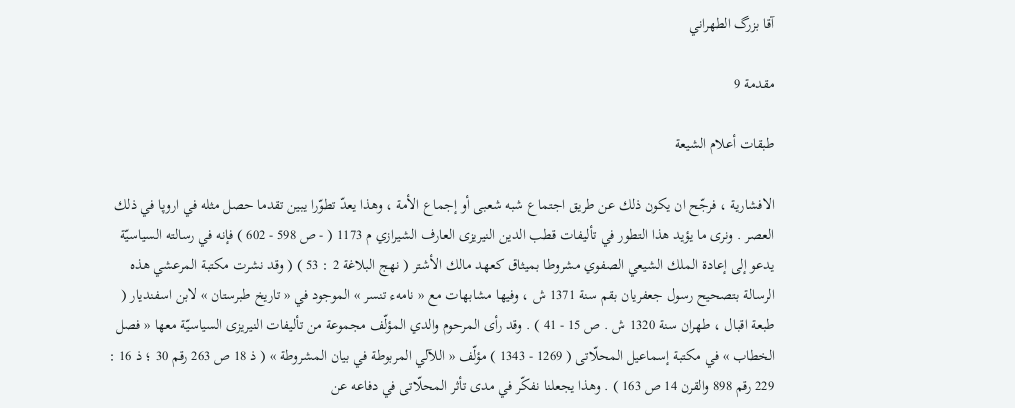آقا بزرگ الطهراني

مقدمة 9

طبقات أعلام الشيعة

الافشارية ، فرجّح ان يكون ذلك عن طريق اجتماع شبه شعبى أو إجماع الأمة ، وهذا يعدّ تطوّرا يبين تقدما حصل مثله في اروپا في ذلك العصر . ونرى ما يؤيد هذا التطور في تأليفات قطب الدين النيريزى العارف الشيرازي م 1173 ( - ص 598 - 602 ) فإنه في رسالته السياسيّة يدعو إلى إعادة الملك الشيعي الصفوي مشروطا بميثاق كعهد مالك الأشتر ( نهج البلاغة 2 : 53 ) ( وقد نشرت مكتبة المرعشي هذه الرسالة بتصحيح رسول جعفريان بقم سنة 1371 ش ، وفيها مشابهات مع « نامهء تنسر » الموجود في « تاريخ طبرستان » لابن اسفنديار ( طبعة اقبال ، طهران سنة 1320 ش . ص 15 - 41 ) . وقد رأى المرحوم والدي المؤلّف مجموعة من تأليفات النيريزى السياسيّة معها « فصل الخطاب » في مكتبة إسماعيل المحلّاتى ( 1269 - 1343 ) مؤلّف « اللآلي المربوطة في بيان المشروطة » ( ذ 18 ص 263 رقم 30 ؛ ذ 16 : 229 رقم 898 والقرن 14 ص 163 ) . وهذا يجعلنا نفكّر في مدى تأثر المحلّاتى في دفاعه عن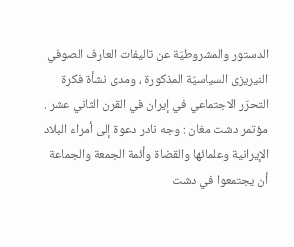الدستور والمشروطيّة عن تاليفات العارف الصوفي النيريزى السياسيّة المذكورة ، ومدى نشأة فكرة التحرّر الاجتماعي في إيران في القرن الثاني عشر . مؤتمر دشت مغان : وجه نادر دعوة إلى أمراء البلاد الإيرانية وعلمائها والقضاة وأئمة الجمعة والجماعة أن يجتمعوا في دشت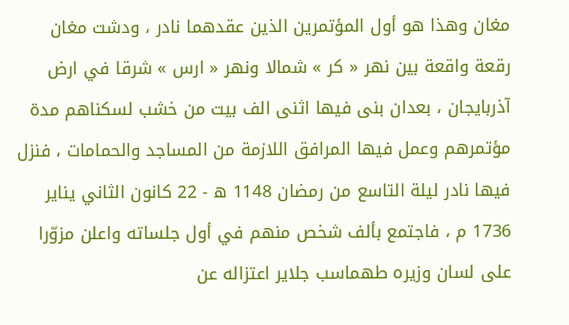مغان وهذا هو أول المؤتمرين الذين عقدهما نادر ، ودشت مغان رقعة واقعة بين نهر « كر » شمالا ونهر « ارس » شرقا في ارض آذربايجان ، بعدان بنى فيها اثنى الف بيت من خشب لسكناهم مدة مؤتمرهم وعمل فيها المرافق اللازمة من المساجد والحمامات ، فنزل فيها نادر ليلة التاسع من رمضان 1148 ه - 22 كانون الثاني يناير 1736 م ، فاجتمع بألف شخص منهم في أول جلساته واعلن مزوّرا على لسان وزيره طهماسب جلاير اعتزاله عن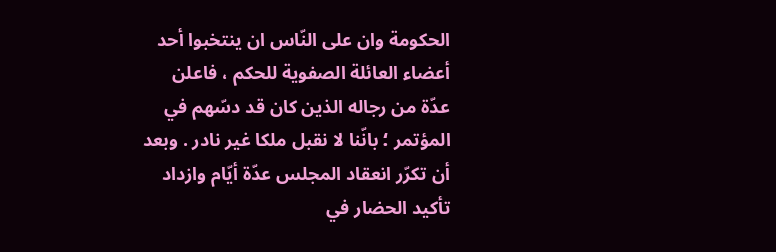الحكومة وان على النّاس ان ينتخبوا أحد أعضاء العائلة الصفوية للحكم ، فاعلن عدّة من رجاله الذين كان قد دسّهم في المؤتمر ؛ بانّنا لا نقبل ملكا غير نادر . وبعد أن تكرّر انعقاد المجلس عدّة أيّام وازداد تأكيد الحضار في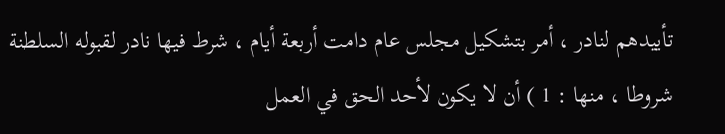تأييدهم لنادر ، أمر بتشكيل مجلس عام دامت أربعة أيام ، شرط فيها نادر لقبوله السلطنة شروطا ، منها : 1 ) أن لا يكون لأحد الحق في العمل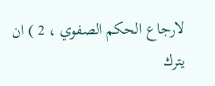لارجاع الحكم الصفوي ، 2 ) ان يترك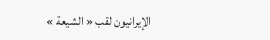الإيرانيون لقب « الشيعة »